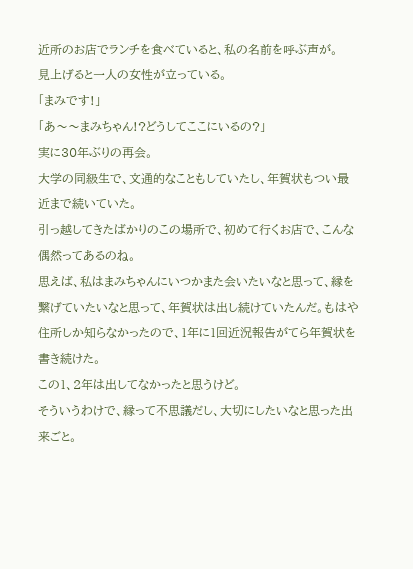近所のお店でランチを食べていると、私の名前を呼ぶ声が。
見上げると一人の女性が立っている。
「まみです!」
「あ〜〜まみちゃん!?どうしてここにいるの?」
実に30年ぶりの再会。
大学の同級生で、文通的なこともしていたし、年賀状もつい最近まで続いていた。
引っ越してきたばかりのこの場所で、初めて行くお店で、こんな偶然ってあるのね。
思えば、私はまみちゃんにいつかまた会いたいなと思って、縁を繋げていたいなと思って、年賀状は出し続けていたんだ。もはや住所しか知らなかったので、1年に1回近況報告がてら年賀状を書き続けた。
この1、2年は出してなかったと思うけど。
そういうわけで、縁って不思議だし、大切にしたいなと思った出来ごと。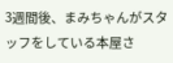3週間後、まみちゃんがスタッフをしている本屋さ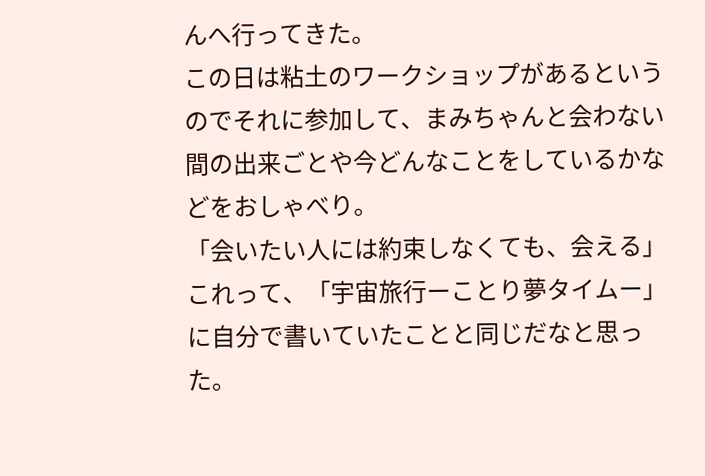んへ行ってきた。
この日は粘土のワークショップがあるというのでそれに参加して、まみちゃんと会わない間の出来ごとや今どんなことをしているかなどをおしゃべり。
「会いたい人には約束しなくても、会える」
これって、「宇宙旅行ーことり夢タイムー」に自分で書いていたことと同じだなと思った。